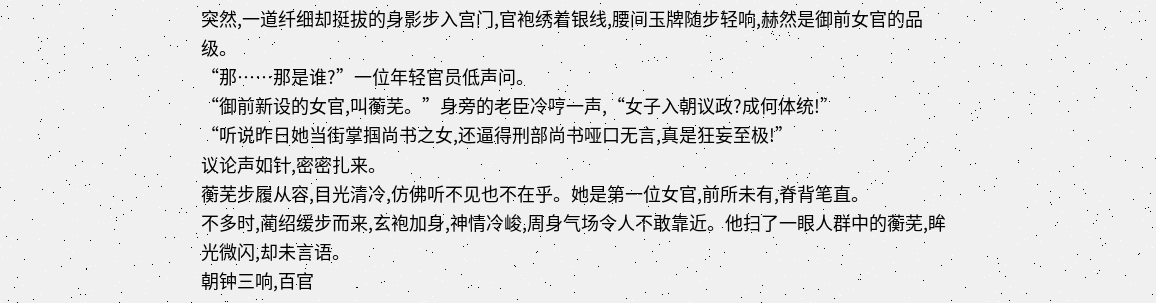突然,一道纤细却挺拔的身影步入宫门,官袍绣着银线,腰间玉牌随步轻响,赫然是御前女官的品级。
“那……那是谁?”一位年轻官员低声问。
“御前新设的女官,叫蘅芜。”身旁的老臣冷哼一声,“女子入朝议政?成何体统!”
“听说昨日她当街掌掴尚书之女,还逼得刑部尚书哑口无言,真是狂妄至极!”
议论声如针,密密扎来。
蘅芜步履从容,目光清冷,仿佛听不见也不在乎。她是第一位女官,前所未有,脊背笔直。
不多时,蔺绍缓步而来,玄袍加身,神情冷峻,周身气场令人不敢靠近。他扫了一眼人群中的蘅芜,眸光微闪,却未言语。
朝钟三响,百官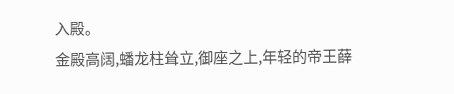入殿。
金殿高阔,蟠龙柱耸立,御座之上,年轻的帝王薛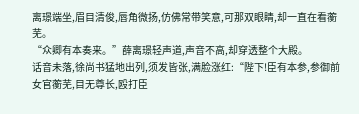离璟端坐,眉目清俊,唇角微扬,仿佛常带笑意,可那双眼睛,却一直在看蘅芜。
“众卿有本奏来。”薛离璟轻声道,声音不高,却穿透整个大殿。
话音未落,徐尚书猛地出列,须发皆张,满脸涨红:“陛下!臣有本参,参御前女官蘅芜,目无尊长,殴打臣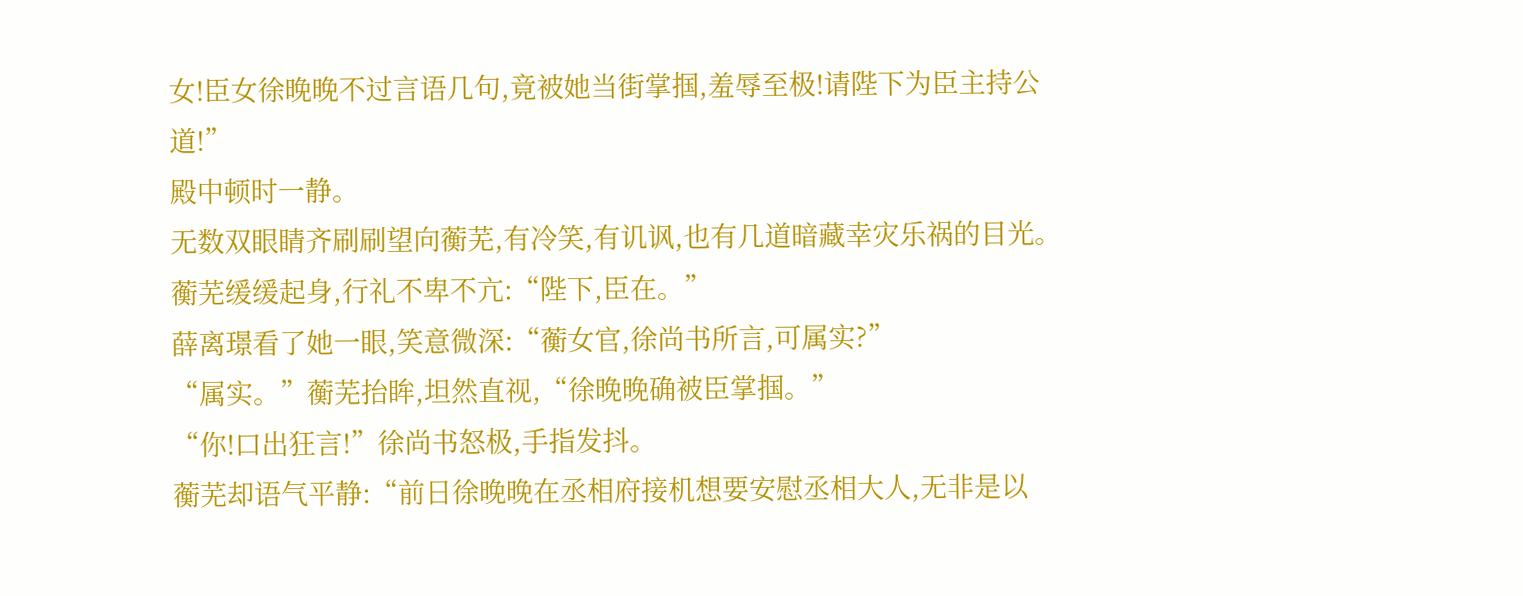女!臣女徐晚晚不过言语几句,竟被她当街掌掴,羞辱至极!请陛下为臣主持公道!”
殿中顿时一静。
无数双眼睛齐刷刷望向蘅芜,有冷笑,有讥讽,也有几道暗藏幸灾乐祸的目光。
蘅芜缓缓起身,行礼不卑不亢:“陛下,臣在。”
薛离璟看了她一眼,笑意微深:“蘅女官,徐尚书所言,可属实?”
“属实。”蘅芜抬眸,坦然直视,“徐晚晚确被臣掌掴。”
“你!口出狂言!”徐尚书怒极,手指发抖。
蘅芜却语气平静:“前日徐晚晚在丞相府接机想要安慰丞相大人,无非是以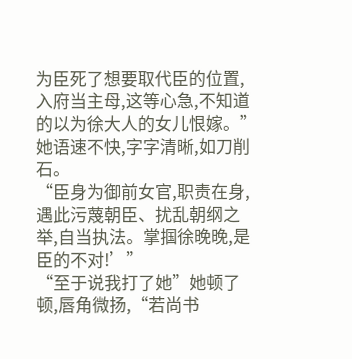为臣死了想要取代臣的位置,入府当主母,这等心急,不知道的以为徐大人的女儿恨嫁。”
她语速不快,字字清晰,如刀削石。
“臣身为御前女官,职责在身,遇此污蔑朝臣、扰乱朝纲之举,自当执法。掌掴徐晚晚,是臣的不对!’”
“至于说我打了她”她顿了顿,唇角微扬,“若尚书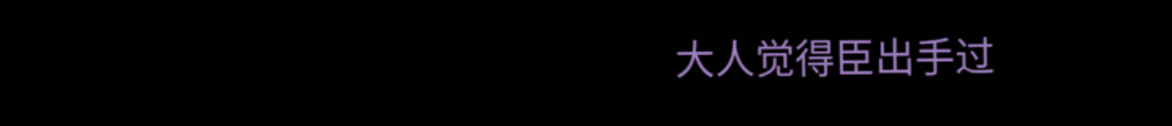大人觉得臣出手过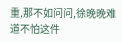重,那不如问问,徐晚晚难道不怕这件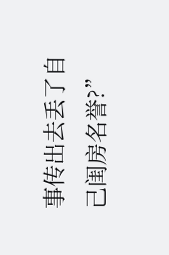事传出去丢了自己闺房名誉?”